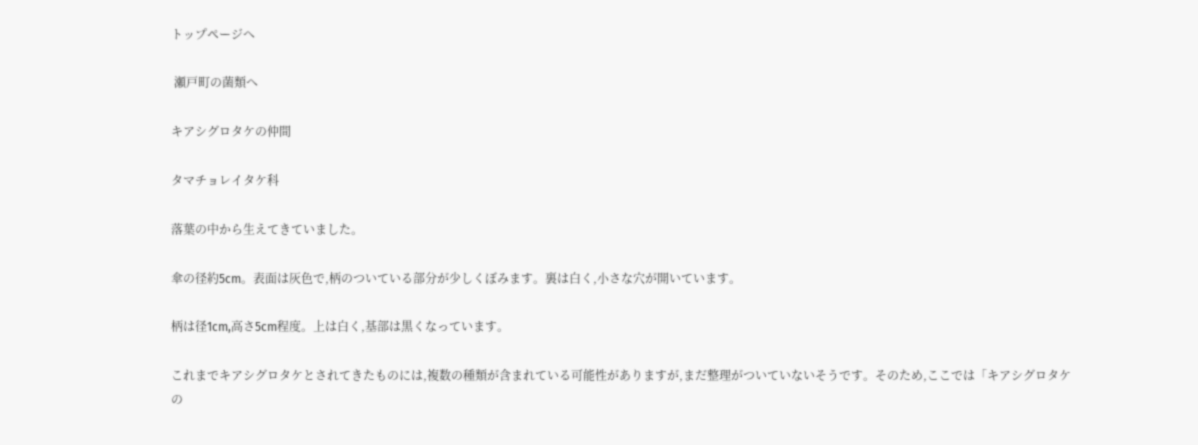トップページへ

 瀬戸町の菌類へ

キアシグロタケの仲間

タマチョレイタケ科

落葉の中から生えてきていました。

傘の径約5cm。表面は灰色で,柄のついている部分が少しくぼみます。裏は白く,小さな穴が開いています。

柄は径1cm,高さ5cm程度。上は白く,基部は黒くなっています。

これまでキアシグロタケとされてきたものには,複数の種類が含まれている可能性がありますが,まだ整理がついていないそうです。そのため,ここでは「キアシグロタケの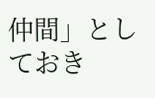仲間」としておき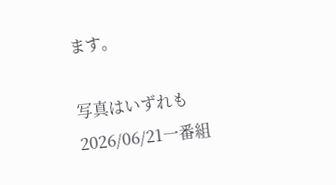ます。

写真はいずれも2026/06/21一番組